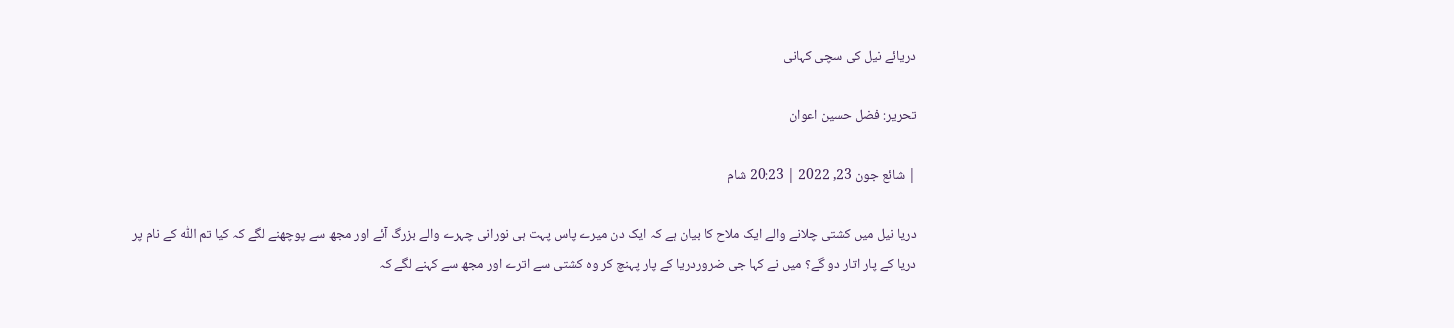دریائے نیل کی سچی کہانی

تحریر: فضل حسین اعوان

| شائع جون 23, 2022 | 20:23 شام

دریا نیل میں کشتی چلانے والے ایک ملاح کا بیان ہے کہ ایک دن میرے پاس پہت ہی نورانی چہرے والے بزرگ آئے اور مجھ سے پوچھنے لگے کہ کیا تم اللّٰہ کے نام پر دریا کے پار اتار دو گے؟ میں نے کہا جی ضروردریا کے پار پہنچ کر وہ کشتی سے اترے اور مجھ سے کہنے لگے کہ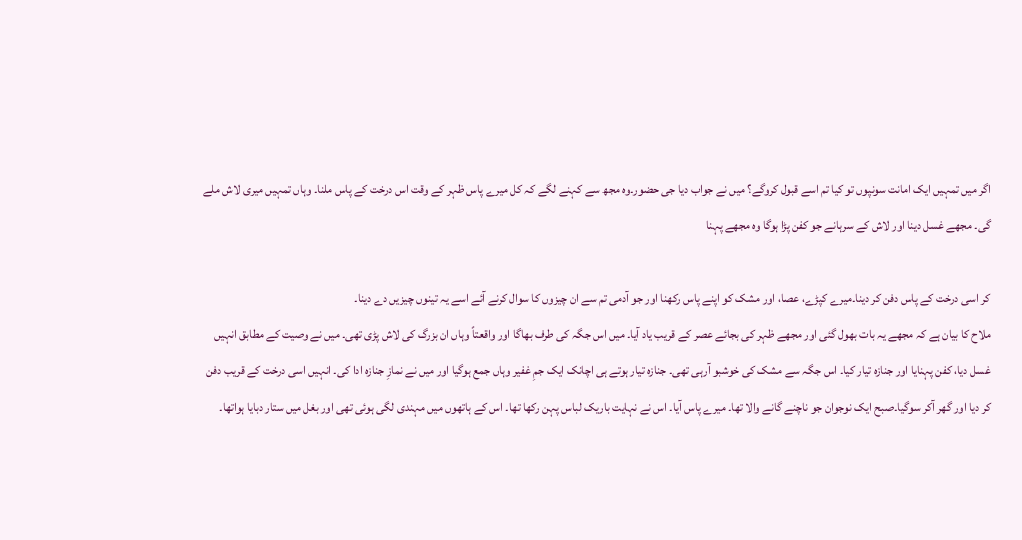اگر میں تمہیں ایک امانت سونپوں تو کیا تم اسے قبول کروگے؟ میں نے جواب دیا جی حضور۔وہ مجھ سے کہنے لگے کہ کل میرے پاس ظہر کے وقت اس درخت کے پاس ملنا۔ وہاں تمہیں میری لاش ملے گی۔ مجھے غسل دینا اور لاش کے سرہانے جو کفن پڑا ہوگا وہ مجھے پہنا

کر اسی درخت کے پاس دفن کر دینا۔میرے کپڑے، عصا، اور مشک کو اپنے پاس رکھنا اور جو آدمی تم سے ان چیزوں کا سوال کرنے آئے اسے یہ تینوں چیزیں دے دینا۔
ملاح کا بیان ہے کہ مجھے یہ بات بھول گئی اور مجھے ظہر کی بجائے عصر کے قریب یاد آیا۔ میں اس جگہ کی طرف بھاگا اور واقعتاً وہاں ان بزرگ کی لاش پڑی تھی۔ میں نے وصیت کے مطابق انہیں غسل دیا، کفن پہنایا اور جنازہ تیار کیا۔ اس جگہ سے مشک کی خوشبو آرہی تھی۔ جنازہ تیار ہوتے ہی اچانک ایک جمِ غفیر وہاں جمع ہوگیا اور میں نے نمازِ جنازہ ادا کی۔ انہیں اسی درخت کے قریب دفن کر دیا اور گھر آکر سوگیا۔صبح ایک نوجوان جو ناچنے گانے والا تھا۔ میرے پاس آیا۔ اس نے نہایت باریک لباس پہن رکھا تھا۔ اس کے ہاتھوں میں مہندی لگی ہوئی تھی اور بغل میں ستار دبایا ہواتھا۔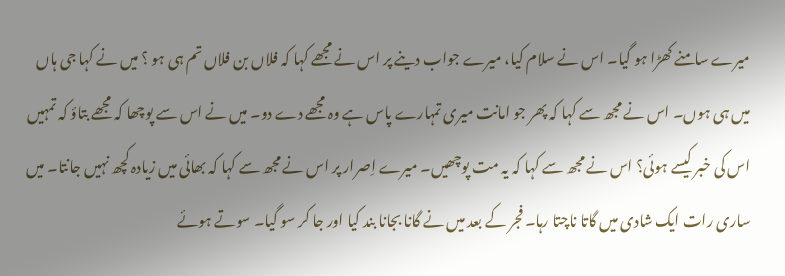میرے سامنے کھڑا ہو گیا۔ اس نے سلام کیا، میرے جواب دینے پر اس نے مجھے کہا کہ فلاں بن فلاں تم ہی ہو ؟ میں نے کہا جی ہاں میں ہی ہوں۔ اس نے مجھ سے کہا کہ پھر جو امانت میری تمہارے پاس ہے وہ مجھے دے دو۔ میں نے اس سے پوچھا کہ مجھے بتاؤ کہ تمہیں اس کی خبر کیسے ہوئی؟ اس نے مجھ سے کہا کہ یہ مت پوچھیں۔ میرے اِصرار پر اس نے مجھ سے کہا کہ بھائی میں زیادہ کچھ نہیں جانتا۔ میں ساری رات ایک شادی میں گاتا ناچتا رہا۔ فجر کے بعد میں نے گانا بجانا بند کیا اور جا کر سو گیا۔ سوتے ہوئے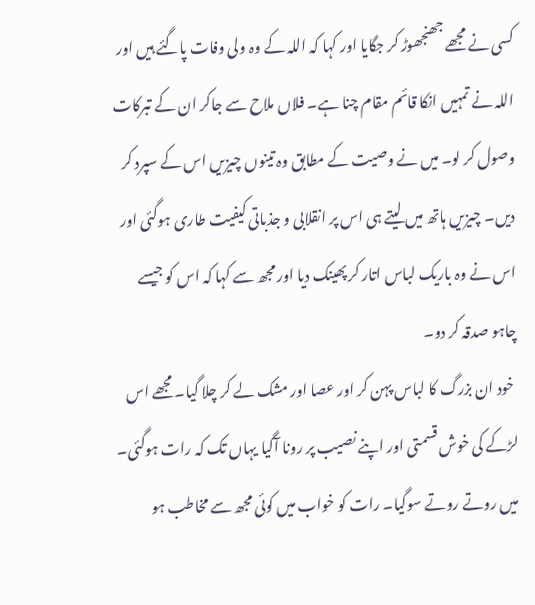کسی نے مجھے جھنجھوڑ کر جگایا اور کہا کہ اللہ کے وہ ولی وفات پاگئے ہیں اور اللہ نے تمہیں انکا قائم مقام چنا ہے۔ فلاں ملاح سے جاکر ان کے تبرکات وصول کر لو۔ میں نے وصیت کے مطابق وہ تینوں چیزیں اس کے سپرد کر دیں۔ چیزیں ہاتھ میں لیتے ہی اس پر انقلابی و جذباتی کیفیت طاری ہوگئی اور اس نے وہ باریک لباس اتار کر پھینک دیا اور مجھ سے کہا کہ اس کو جیسے چاہو صدقہ کر دو۔
 خود ان بزرگ کا لباس پہن کر اور عصا اور مشک لے کر چلا گیا۔ مجھے اس لڑکے کی خوش قسمتی اور اپنے نصیب پر رونا آگیا یہاں تک کہ رات ہوگئی۔ میں روتے روتے سوگیا۔ رات کو خواب میں کوئی مجھ سے مخاطب ہو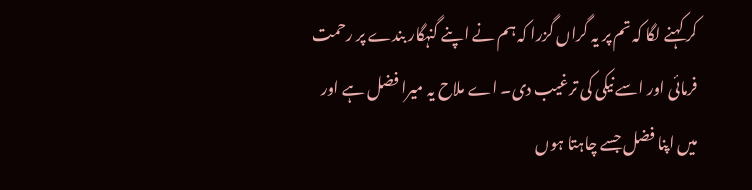کر کہنے لگا کہ تم پر یہ گراں گزرا کہ ہم نے اپنے گنہگار بندے پر رحمت فرمائی اور اسے نیکی کی ترغیب دی۔ اے ملاح یہ میرا فضل ہے اور میں اپنا فضل جسے چاہتا ہوں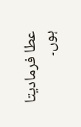عطا فرمادیتا ہوں۔